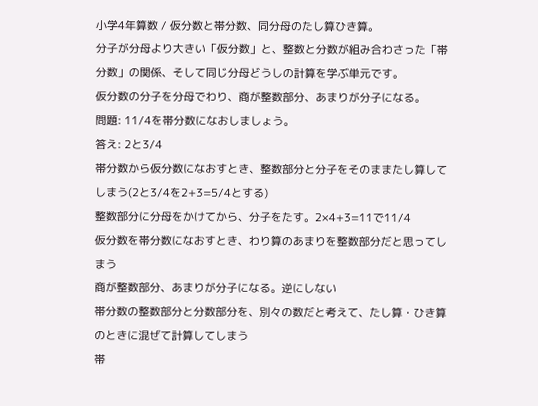小学4年算数 / 仮分数と帯分数、同分母のたし算ひき算。
分子が分母より大きい「仮分数」と、整数と分数が組み合わさった「帯分数」の関係、そして同じ分母どうしの計算を学ぶ単元です。
仮分数の分子を分母でわり、商が整数部分、あまりが分子になる。
問題: 11/4を帯分数になおしましょう。
答え: 2と3/4
帯分数から仮分数になおすとき、整数部分と分子をそのままたし算してしまう(2と3/4を2+3=5/4とする)
整数部分に分母をかけてから、分子をたす。2×4+3=11で11/4
仮分数を帯分数になおすとき、わり算のあまりを整数部分だと思ってしまう
商が整数部分、あまりが分子になる。逆にしない
帯分数の整数部分と分数部分を、別々の数だと考えて、たし算・ひき算のときに混ぜて計算してしまう
帯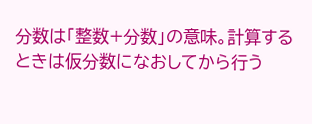分数は「整数+分数」の意味。計算するときは仮分数になおしてから行う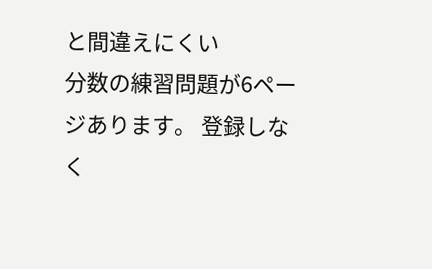と間違えにくい
分数の練習問題が6ページあります。 登録しなく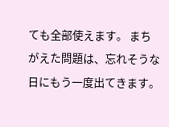ても全部使えます。 まちがえた問題は、忘れそうな日にもう一度出てきます。